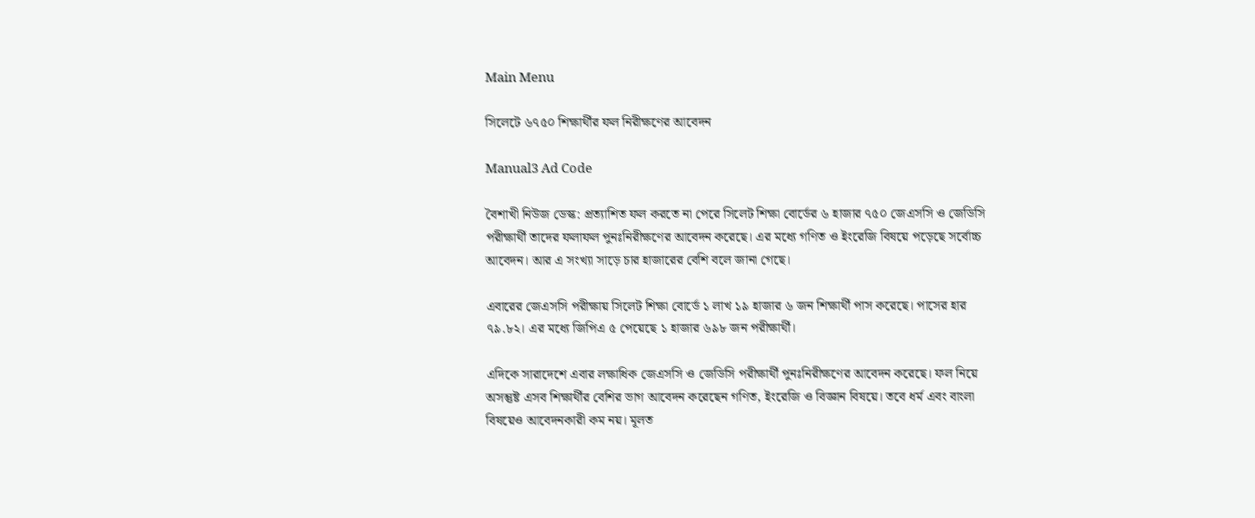Main Menu

সিলেটে ৬৭৫০ শিক্ষার্থীর ফল নিরীক্ষণের আবেদন

Manual3 Ad Code

বৈশাখী নিউজ ডেস্ক: প্রত্যাশিত ফল করতে না পেরে সিলেট শিক্ষা বোর্ডের ৬ হাজার ৭৫০ জেএসসি ও জেডিসি পরীক্ষার্থী তাদের ফলাফল পুনঃনিরীক্ষণের আবেদন করেছে। এর মধ্যে গণিত ও ইংরেজি বিষয়ে পড়েছে সর্বোচ্চ আবেদন। আর এ সংখ্যা সাড়ে চার হাজারের বেশি বলে জানা গেছে।

এবারের জেএসসি পরীক্ষায় সিলেট শিক্ষা বোর্ডে ১ লাখ ১৯ হাজার ৬ জন শিক্ষার্থী পাস করেছে। পাসের হার ৭৯.৮২। এর মধ্যে জিপিএ ৫ পেয়েছে ১ হাজার ৬৯৮ জন পরীক্ষার্থী।

এদিকে সারাদেশে এবার লক্ষাধিক জেএসসি ও জেডিসি পরীক্ষার্থী পুনঃনিরীক্ষণের আবেদন করেছে। ফল নিয়ে অসন্তুষ্ট এসব শিক্ষার্থীর বেশির ভাগ আবেদন করেছেন গণিত, ইংরেজি ও বিজ্ঞান বিষয়ে। তবে ধর্ম এবং বাংলা বিষয়েও আবেদনকারী কম নয়। মূলত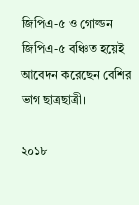জিপিএ-৫ ও গোল্ডন জিপিএ-৫ বঞ্চিত হয়েই আবেদন করেছেন বেশির ভাগ ছাত্রছাত্রী।

২০১৮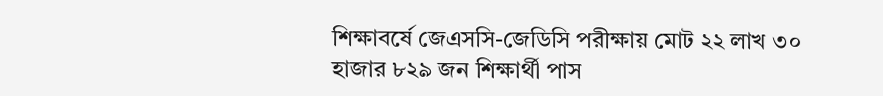শিক্ষাবর্ষে জেএসসি-জেডিসি পরীক্ষায় মোট ২২ লাখ ৩০ হাজার ৮২৯ জন শিক্ষার্থী পাস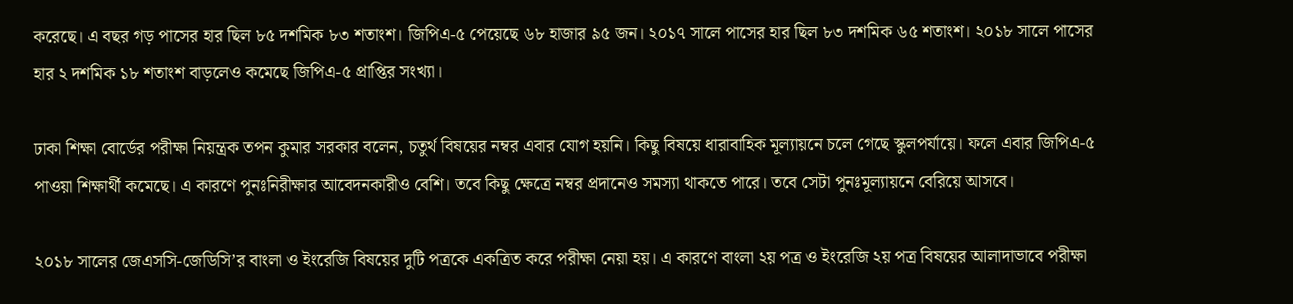করেছে। এ বছর গড় পাসের হার ছিল ৮৫ দশমিক ৮৩ শতাংশ। জিপিএ-৫ পেয়েছে ৬৮ হাজার ৯৫ জন। ২০১৭ সালে পাসের হার ছিল ৮৩ দশমিক ৬৫ শতাংশ। ২০১৮ সালে পাসের হার ২ দশমিক ১৮ শতাংশ বাড়লেও কমেছে জিপিএ-৫ প্রাপ্তির সংখ্যা।

ঢাকা শিক্ষা বোর্ডের পরীক্ষা নিয়ন্ত্রক তপন কুমার সরকার বলেন, চতুর্থ বিষয়ের নম্বর এবার যোগ হয়নি। কিছু বিষয়ে ধারাবাহিক মূল্যায়নে চলে গেছে স্কুলপর্যায়ে। ফলে এবার জিপিএ-৫ পাওয়া শিক্ষার্থী কমেছে। এ কারণে পুনঃনিরীক্ষার আবেদনকারীও বেশি। তবে কিছু ক্ষেত্রে নম্বর প্রদানেও সমস্যা থাকতে পারে। তবে সেটা পুনঃমূল্যায়নে বেরিয়ে আসবে।

২০১৮ সালের জেএসসি-জেডিসি’র বাংলা ও ইংরেজি বিষয়ের দুটি পত্রকে একত্রিত করে পরীক্ষা নেয়া হয়। এ কারণে বাংলা ২য় পত্র ও ইংরেজি ২য় পত্র বিষয়ের আলাদাভাবে পরীক্ষা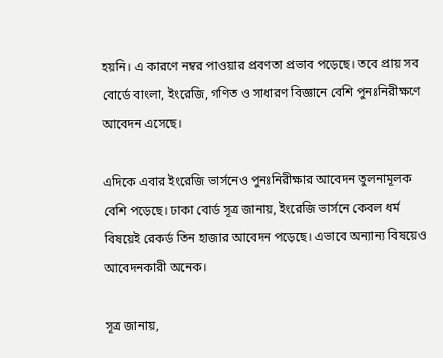হয়নি। এ কারণে নম্বর পাওয়ার প্রবণতা প্রভাব পড়েছে। তবে প্রায় সব বোর্ডে বাংলা, ইংরেজি, গণিত ও সাধারণ বিজ্ঞানে বেশি পুনঃনিরীক্ষণে আবেদন এসেছে।

এদিকে এবার ইংরেজি ভার্সনেও পুনঃনিরীক্ষার আবেদন তুলনামূলক বেশি পড়েছে। ঢাকা বোর্ড সূত্র জানায়, ইংরেজি ভার্সনে কেবল ধর্ম বিষয়েই রেকর্ড তিন হাজার আবেদন পড়েছে। এভাবে অন্যান্য বিষয়েও আবেদনকারী অনেক।

সূত্র জানায়,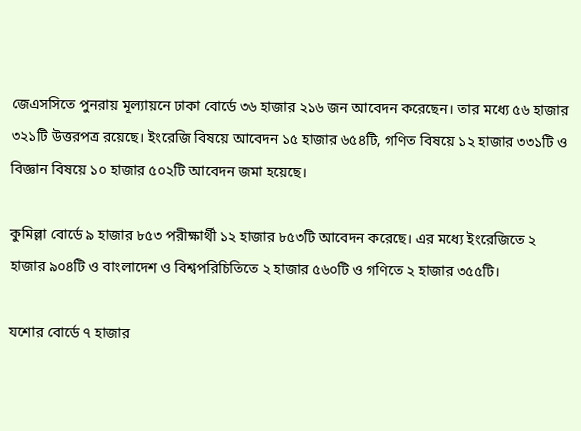জেএসসিতে পুনরায় মূল্যায়নে ঢাকা বোর্ডে ৩৬ হাজার ২১৬ জন আবেদন করেছেন। তার মধ্যে ৫৬ হাজার ৩২১টি উত্তরপত্র রয়েছে। ইংরেজি বিষয়ে আবেদন ১৫ হাজার ৬৫৪টি, গণিত বিষয়ে ১২ হাজার ৩৩১টি ও বিজ্ঞান বিষয়ে ১০ হাজার ৫০২টি আবেদন জমা হয়েছে।

কুমিল্লা বোর্ডে ৯ হাজার ৮৫৩ পরীক্ষার্থী ১২ হাজার ৮৫৩টি আবেদন করেছে। এর মধ্যে ইংরেজিতে ২ হাজার ৯০৪টি ও বাংলাদেশ ও বিশ্বপরিচিতিতে ২ হাজার ৫৬০টি ও গণিতে ২ হাজার ৩৫৫টি।

যশোর বোর্ডে ৭ হাজার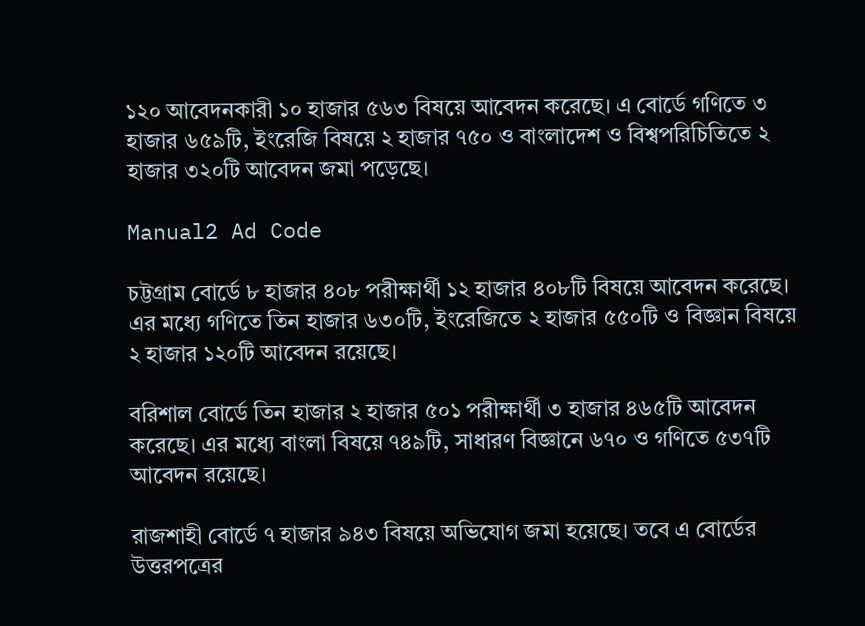১২০ আবেদনকারী ১০ হাজার ৫৬৩ বিষয়ে আবেদন করেছে। এ বোর্ডে গণিতে ৩ হাজার ৬৫৯টি, ইংরেজি বিষয়ে ২ হাজার ৭৫০ ও বাংলাদেশ ও বিশ্বপরিচিতিতে ২ হাজার ৩২০টি আবেদন জমা পড়েছে।

Manual2 Ad Code

চট্টগ্রাম বোর্ডে ৮ হাজার ৪০৮ পরীক্ষার্থী ১২ হাজার ৪০৮টি বিষয়ে আবেদন করেছে। এর মধ্যে গণিতে তিন হাজার ৬৩০টি, ইংরেজিতে ২ হাজার ৫৫০টি ও বিজ্ঞান বিষয়ে ২ হাজার ১২০টি আবেদন রয়েছে।

বরিশাল বোর্ডে তিন হাজার ২ হাজার ৫০১ পরীক্ষার্থী ৩ হাজার ৪৬৫টি আবেদন করেছে। এর মধ্যে বাংলা বিষয়ে ৭৪৯টি, সাধারণ বিজ্ঞানে ৬৭০ ও গণিতে ৫৩৭টি আবেদন রয়েছে।

রাজশাহী বোর্ডে ৭ হাজার ৯৪৩ বিষয়ে অভিযোগ জমা হয়েছে। তবে এ বোর্ডের উত্তরপত্রের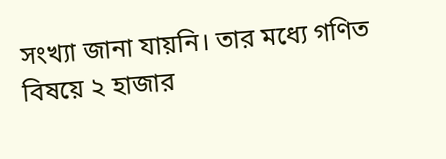সংখ্যা জানা যায়নি। তার মধ্যে গণিত বিষয়ে ২ হাজার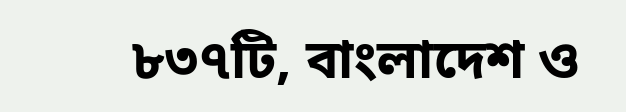৮৩৭টি, বাংলাদেশ ও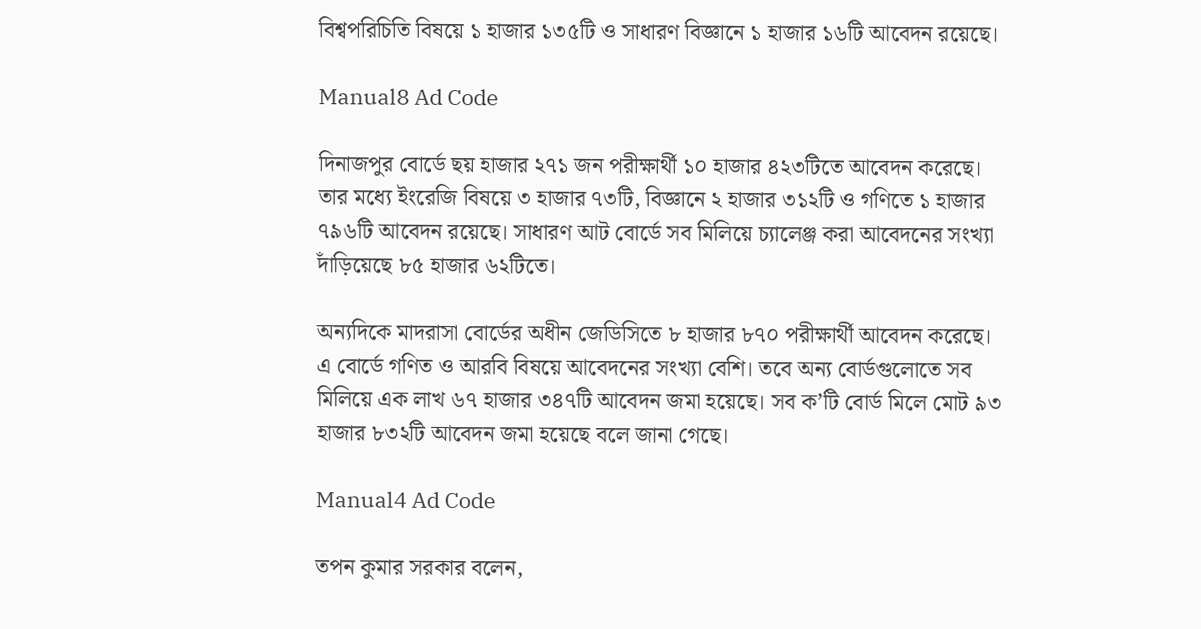বিশ্বপরিচিতি বিষয়ে ১ হাজার ১৩৫টি ও সাধারণ বিজ্ঞানে ১ হাজার ১৬টি আবেদন রয়েছে।

Manual8 Ad Code

দিনাজপুর বোর্ডে ছয় হাজার ২৭১ জন পরীক্ষার্থী ১০ হাজার ৪২৩টিতে আবেদন করেছে। তার মধ্যে ইংরেজি বিষয়ে ৩ হাজার ৭৩টি, বিজ্ঞানে ২ হাজার ৩১২টি ও গণিতে ১ হাজার ৭৯৬টি আবেদন রয়েছে। সাধারণ আট বোর্ডে সব মিলিয়ে চ্যালেঞ্জ করা আবেদনের সংখ্যা দাঁড়িয়েছে ৮৫ হাজার ৬২টিতে।

অন্যদিকে মাদরাসা বোর্ডের অধীন জেডিসিতে ৮ হাজার ৮৭০ পরীক্ষার্থী আবেদন করেছে। এ বোর্ডে গণিত ও আরবি বিষয়ে আবেদনের সংখ্যা বেশি। তবে অন্য বোর্ডগুলোতে সব মিলিয়ে এক লাখ ৬৭ হাজার ৩৪৭টি আবেদন জমা হয়েছে। সব ক’টি বোর্ড মিলে মোট ৯৩ হাজার ৮৩২টি আবেদন জমা হয়েছে বলে জানা গেছে।

Manual4 Ad Code

তপন কুমার সরকার বলেন,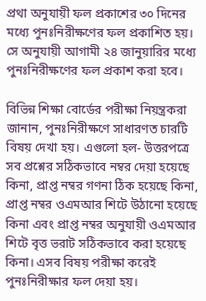প্রথা অনুযায়ী ফল প্রকাশের ৩০ দিনের মধ্যে পুনঃনিরীক্ষণের ফল প্রকাশিত হয়। সে অনুযায়ী আগামী ২৪ জানুয়ারির মধ্যে পুনঃনিরীক্ষণের ফল প্রকাশ করা হবে।

বিভিন্ন শিক্ষা বোর্ডের পরীক্ষা নিয়ন্ত্রকরা জানান, পুনঃনিরীক্ষণে সাধারণত চারটি বিষয় দেখা হয়। এগুলো হল- উত্তরপত্রে সব প্রশ্নের সঠিকভাবে নম্বর দেয়া হয়েছে কিনা, প্রাপ্ত নম্বর গণনা ঠিক হয়েছে কিনা, প্রাপ্ত নম্বর ওএমআর শিটে উঠানো হয়েছে কিনা এবং প্রাপ্ত নম্বর অনুযায়ী ওএমআর শিটে বৃত্ত ভরাট সঠিকভাবে করা হয়েছে কিনা। এসব বিষয় পরীক্ষা করেই পুনঃনিরীক্ষার ফল দেয়া হয়।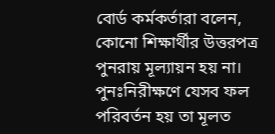বোর্ড কর্মকর্তারা বলেন, কোনো শিক্ষার্থীর উত্তরপত্র পুনরায় মূল্যায়ন হয় না। পুনঃনিরীক্ষণে যেসব ফল পরিবর্তন হয় তা মূলত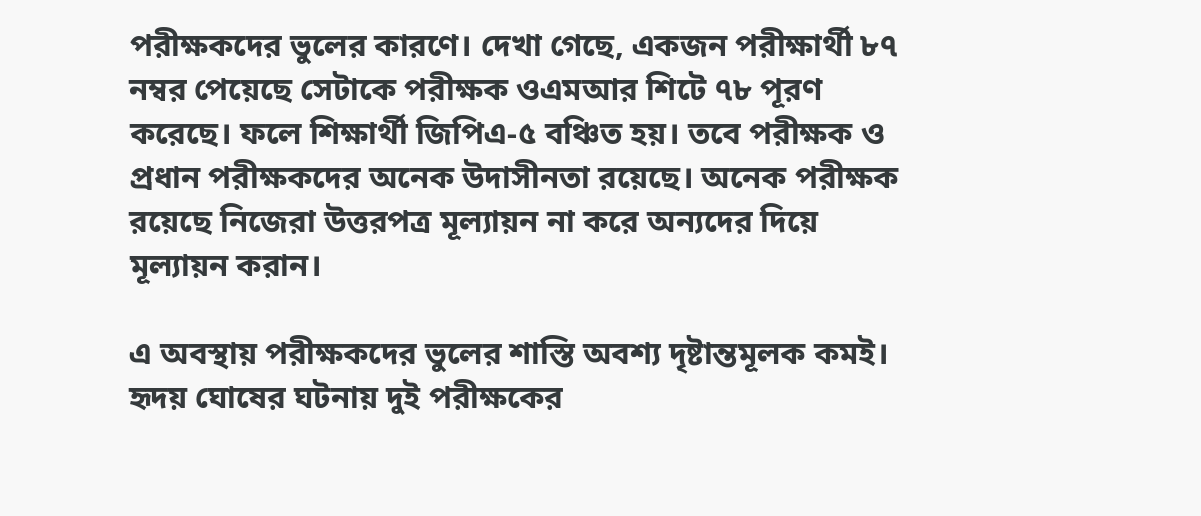পরীক্ষকদের ভুলের কারণে। দেখা গেছে, একজন পরীক্ষার্থী ৮৭ নম্বর পেয়েছে সেটাকে পরীক্ষক ওএমআর শিটে ৭৮ পূরণ করেছে। ফলে শিক্ষার্থী জিপিএ-৫ বঞ্চিত হয়। তবে পরীক্ষক ও প্রধান পরীক্ষকদের অনেক উদাসীনতা রয়েছে। অনেক পরীক্ষক রয়েছে নিজেরা উত্তরপত্র মূল্যায়ন না করে অন্যদের দিয়ে মূল্যায়ন করান।

এ অবস্থায় পরীক্ষকদের ভুলের শাস্তি অবশ্য দৃষ্টান্তমূলক কমই। হৃদয় ঘোষের ঘটনায় দুই পরীক্ষকের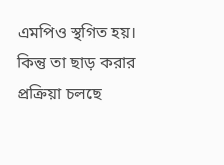এমপিও স্থগিত হয়। কিন্তু তা ছাড় করার প্রক্রিয়া চলছে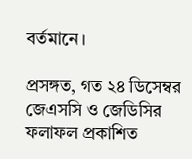বর্তমানে।

প্রসঙ্গত, গত ২৪ ডিসেম্বর জেএসসি ও জেডিসির ফলাফল প্রকাশিত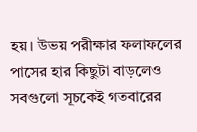হয়। উভয় পরীক্ষার ফলাফলের পাসের হার কিছুটা বাড়লেও সবগুলো সূচকেই গতবারের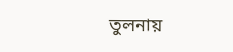তুলনায়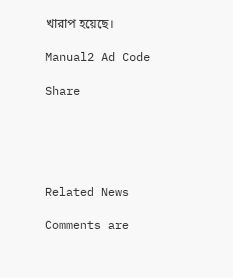খারাপ হয়েছে।

Manual2 Ad Code

Share





Related News

Comments are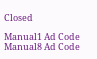Closed

Manual1 Ad Code
Manual8 Ad Code